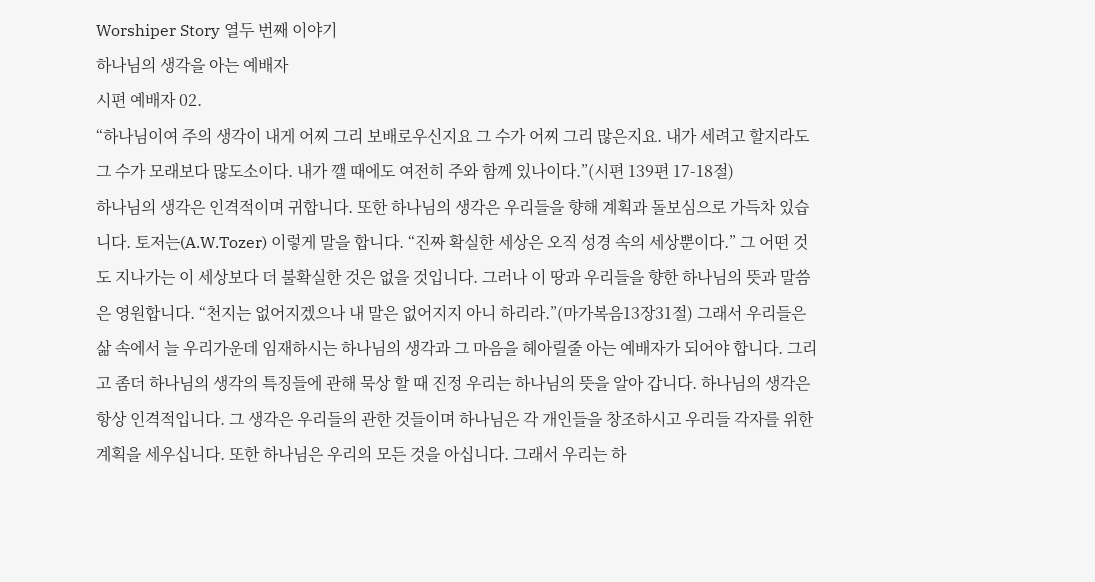Worshiper Story 열두 번째 이야기
하나님의 생각을 아는 예배자
시편 예배자 02.
“하나님이여 주의 생각이 내게 어찌 그리 보배로우신지요 그 수가 어찌 그리 많은지요. 내가 세려고 할지라도 그 수가 모래보다 많도소이다. 내가 깰 때에도 여전히 주와 함께 있나이다.”(시편 139편 17-18절)
하나님의 생각은 인격적이며 귀합니다. 또한 하나님의 생각은 우리들을 향해 계획과 돌보심으로 가득차 있습니다. 토저는(A.W.Tozer) 이렇게 말을 합니다. “진짜 확실한 세상은 오직 성경 속의 세상뿐이다.” 그 어떤 것도 지나가는 이 세상보다 더 불확실한 것은 없을 것입니다. 그러나 이 땅과 우리들을 향한 하나님의 뜻과 말씀은 영원합니다. “천지는 없어지겠으나 내 말은 없어지지 아니 하리라.”(마가복음13장31절) 그래서 우리들은 삶 속에서 늘 우리가운데 임재하시는 하나님의 생각과 그 마음을 헤아릴줄 아는 예배자가 되어야 합니다. 그리고 좀더 하나님의 생각의 특징들에 관해 묵상 할 때 진정 우리는 하나님의 뜻을 알아 갑니다. 하나님의 생각은 항상 인격적입니다. 그 생각은 우리들의 관한 것들이며 하나님은 각 개인들을 창조하시고 우리들 각자를 위한 계획을 세우십니다. 또한 하나님은 우리의 모든 것을 아십니다. 그래서 우리는 하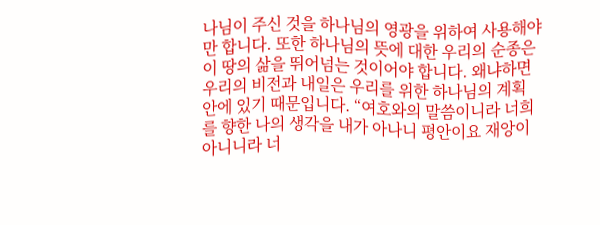나님이 주신 것을 하나님의 영광을 위하여 사용해야만 합니다. 또한 하나님의 뜻에 대한 우리의 순종은 이 땅의 삶을 뛰어넘는 것이어야 합니다. 왜냐하면 우리의 비전과 내일은 우리를 위한 하나님의 계획 안에 있기 때문입니다. “여호와의 말씀이니라 너희를 향한 나의 생각을 내가 아나니 평안이요 재앙이 아니니라 너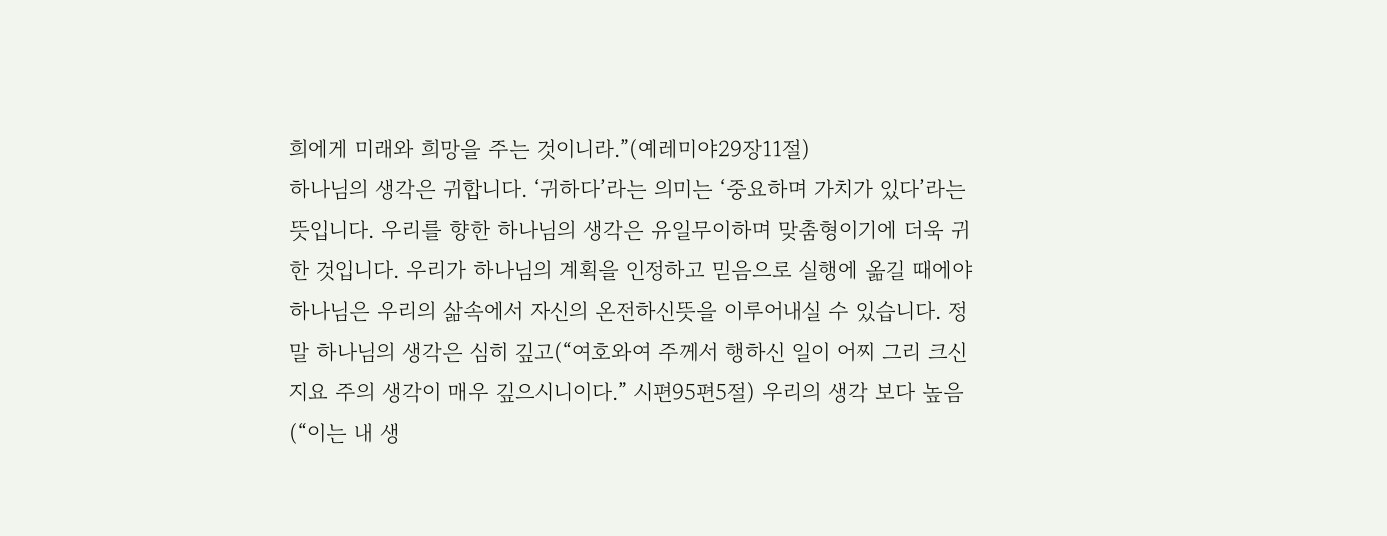희에게 미래와 희망을 주는 것이니라.”(예레미야29장11절)
하나님의 생각은 귀합니다. ‘귀하다’라는 의미는 ‘중요하며 가치가 있다’라는 뜻입니다. 우리를 향한 하나님의 생각은 유일무이하며 맞춤형이기에 더욱 귀한 것입니다. 우리가 하나님의 계획을 인정하고 믿음으로 실행에 옮길 때에야 하나님은 우리의 삶속에서 자신의 온전하신뜻을 이루어내실 수 있습니다. 정말 하나님의 생각은 심히 깊고(“여호와여 주께서 행하신 일이 어찌 그리 크신지요 주의 생각이 매우 깊으시니이다.” 시편95편5절) 우리의 생각 보다 높음(“이는 내 생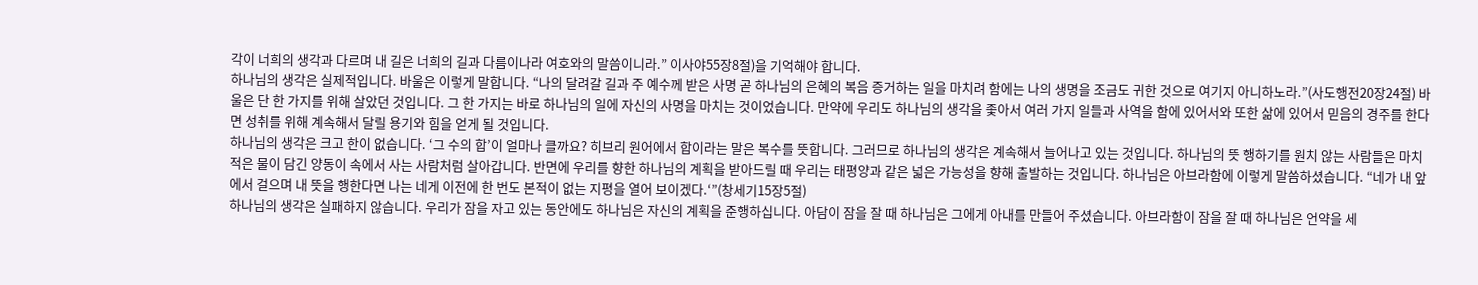각이 너희의 생각과 다르며 내 길은 너희의 길과 다름이나라 여호와의 말씀이니라.” 이사야55장8절)을 기억해야 합니다.
하나님의 생각은 실제적입니다. 바울은 이렇게 말합니다. “나의 달려갈 길과 주 예수께 받은 사명 곧 하나님의 은혜의 복음 증거하는 일을 마치려 함에는 나의 생명을 조금도 귀한 것으로 여기지 아니하노라.”(사도행전20장24절) 바울은 단 한 가지를 위해 살았던 것입니다. 그 한 가지는 바로 하나님의 일에 자신의 사명을 마치는 것이었습니다. 만약에 우리도 하나님의 생각을 좇아서 여러 가지 일들과 사역을 함에 있어서와 또한 삶에 있어서 믿음의 경주를 한다면 성취를 위해 계속해서 달릴 용기와 힘을 얻게 될 것입니다.
하나님의 생각은 크고 한이 없습니다. ‘그 수의 합’이 얼마나 클까요? 히브리 원어에서 합이라는 말은 복수를 뜻합니다. 그러므로 하나님의 생각은 계속해서 늘어나고 있는 것입니다. 하나님의 뜻 행하기를 원치 않는 사람들은 마치 적은 물이 담긴 양동이 속에서 사는 사람처럼 살아갑니다. 반면에 우리를 향한 하나님의 계획을 받아드릴 때 우리는 태평양과 같은 넓은 가능성을 향해 출발하는 것입니다. 하나님은 아브라함에 이렇게 말씀하셨습니다. “네가 내 앞에서 걸으며 내 뜻을 행한다면 나는 네게 이전에 한 번도 본적이 없는 지평을 열어 보이겠다.‘”(창세기15장5절)
하나님의 생각은 실패하지 않습니다. 우리가 잠을 자고 있는 동안에도 하나님은 자신의 계획을 준행하십니다. 아담이 잠을 잘 때 하나님은 그에게 아내를 만들어 주셨습니다. 아브라함이 잠을 잘 때 하나님은 언약을 세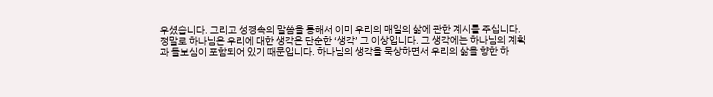우셨습니다. 그리고 성경속의 말씀을 통해서 이미 우리의 매일의 삶에 관한 계시를 주십니다. 정말로 하나님은 우리에 대한 생각은 단순한 ‘생각’ 그 이상입니다. 그 생각에는 하나님의 계획과 돌보심이 포함되어 있기 때문입니다. 하나님의 생각을 묵상하면서 우리의 삶을 향한 하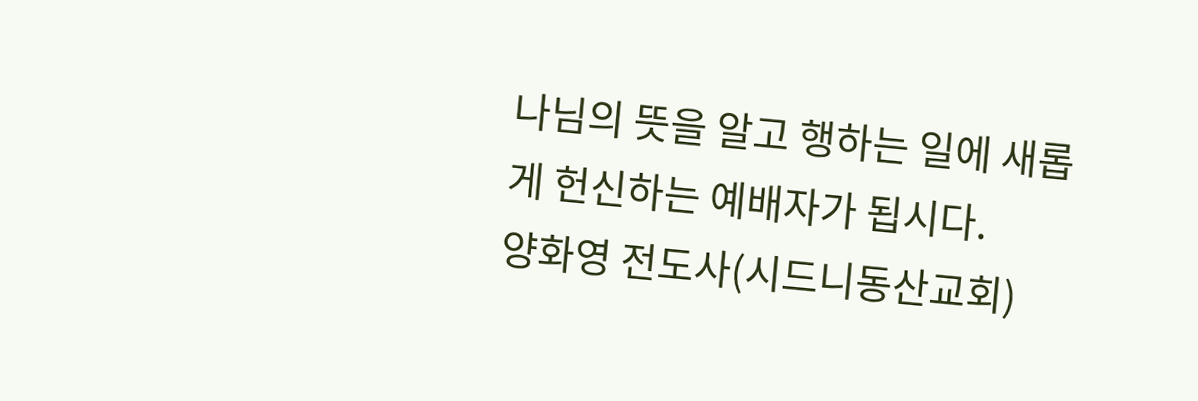나님의 뜻을 알고 행하는 일에 새롭게 헌신하는 예배자가 됩시다.
양화영 전도사(시드니동산교회)